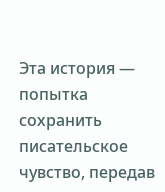Эта история — попытка сохранить писательское чувство, передав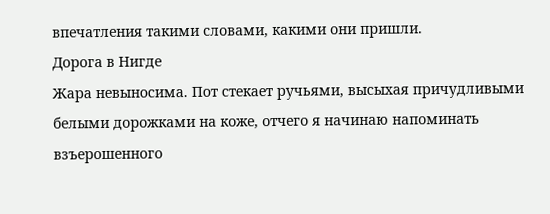впечатления такими словами, какими они пришли.
Дорога в Нигде
Жара невыносима. Пот стекает ручьями, высыхая причудливыми белыми дорожками на коже, отчего я начинаю напоминать взъерошенного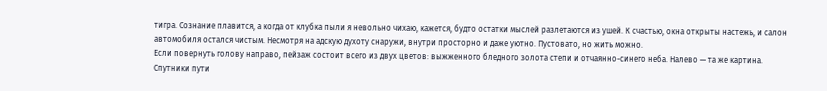тигра. Сознание плавится, а когда от клубка пыли я невольно чихаю, кажется, будто остатки мыслей разлетаются из ушей. К счастью, окна открыты настежь, и салон автомобиля остался чистым. Несмотря на адскую духоту снаружи, внутри просторно и даже уютно. Пустовато, но жить можно.
Если повернуть голову направо, пейзаж состоит всего из двух цветов: выжженного бледного золота степи и отчаянно-синего неба. Налево — та же картина.
Спутники пути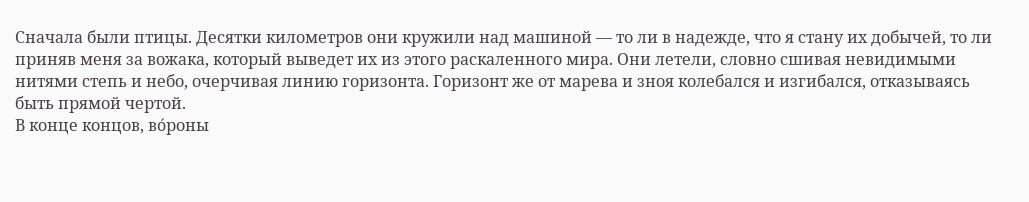Сначала были птицы. Десятки километров они кружили над машиной — то ли в надежде, что я стану их добычей, то ли приняв меня за вожака, который выведет их из этого раскаленного мира. Они летели, словно сшивая невидимыми нитями степь и небо, очерчивая линию горизонта. Горизонт же от марева и зноя колебался и изгибался, отказываясь быть прямой чертой.
В конце концов, вóроны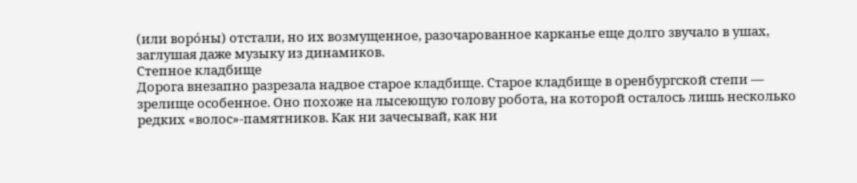(или ворóны) отстали, но их возмущенное, разочарованное карканье еще долго звучало в ушах, заглушая даже музыку из динамиков.
Степное кладбище
Дорога внезапно разрезала надвое старое кладбище. Старое кладбище в оренбургской степи — зрелище особенное. Оно похоже на лысеющую голову робота, на которой осталось лишь несколько редких «волос»-памятников. Как ни зачесывай, как ни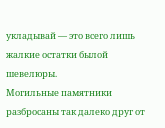укладывай — это всего лишь жалкие остатки былой шевелюры.
Могильные памятники разбросаны так далеко друг от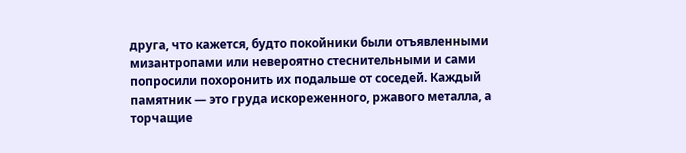друга, что кажется, будто покойники были отъявленными мизантропами или невероятно стеснительными и сами попросили похоронить их подальше от соседей. Каждый памятник — это груда искореженного, ржавого металла, а торчащие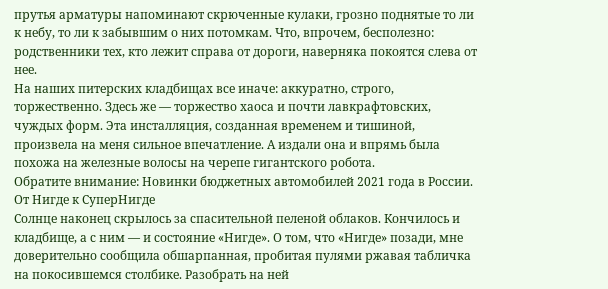прутья арматуры напоминают скрюченные кулаки, грозно поднятые то ли к небу, то ли к забывшим о них потомкам. Что, впрочем, бесполезно: родственники тех, кто лежит справа от дороги, наверняка покоятся слева от нее.
На наших питерских кладбищах все иначе: аккуратно, строго, торжественно. Здесь же — торжество хаоса и почти лавкрафтовских, чуждых форм. Эта инсталляция, созданная временем и тишиной, произвела на меня сильное впечатление. А издали она и впрямь была похожа на железные волосы на черепе гигантского робота.
Обратите внимание: Новинки бюджетных автомобилей 2021 года в России.
От Нигде к СуперНигде
Солнце наконец скрылось за спасительной пеленой облаков. Кончилось и кладбище, а с ним — и состояние «Нигде». О том, что «Нигде» позади, мне доверительно сообщила обшарпанная, пробитая пулями ржавая табличка на покосившемся столбике. Разобрать на ней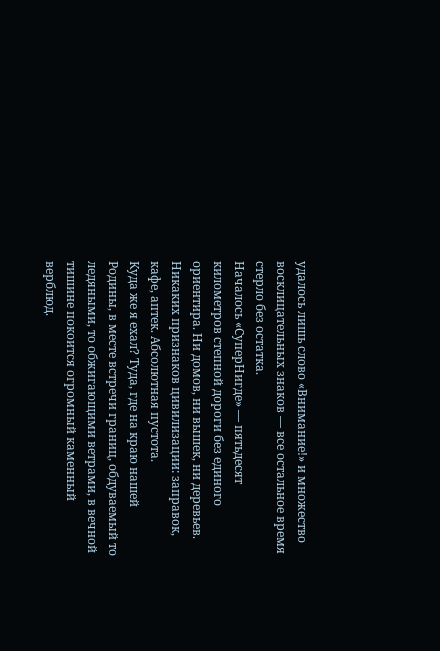удалось лишь слово «Внимание!» и множество восклицательных знаков — все остальное время стерло без остатка.
Началось «СуперНигде» — пятьдесят километров степной дороги без единого ориентира. Ни домов, ни вышек, ни деревьев. Никаких признаков цивилизации: заправок, кафе, аптек. Абсолютная пустота.
Куда же я ехал? Туда, где на краю нашей Родины, в месте встречи границ, обдуваемый то ледяными, то обжигающими ветрами, в вечной тишине покоится огромный каменный верблюд.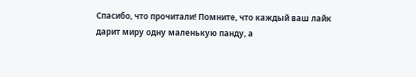Спасибо, что прочитали! Помните, что каждый ваш лайк дарит миру одну маленькую панду, а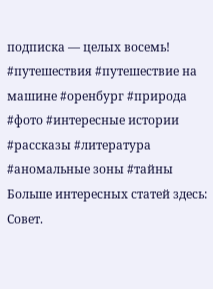подписка — целых восемь!
#путешествия #путешествие на машине #оренбург #природа #фото #интересные истории #рассказы #литература #аномальные зоны #тайны
Больше интересных статей здесь: Совет.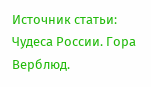Источник статьи: Чудеса России. Гора Верблюд.